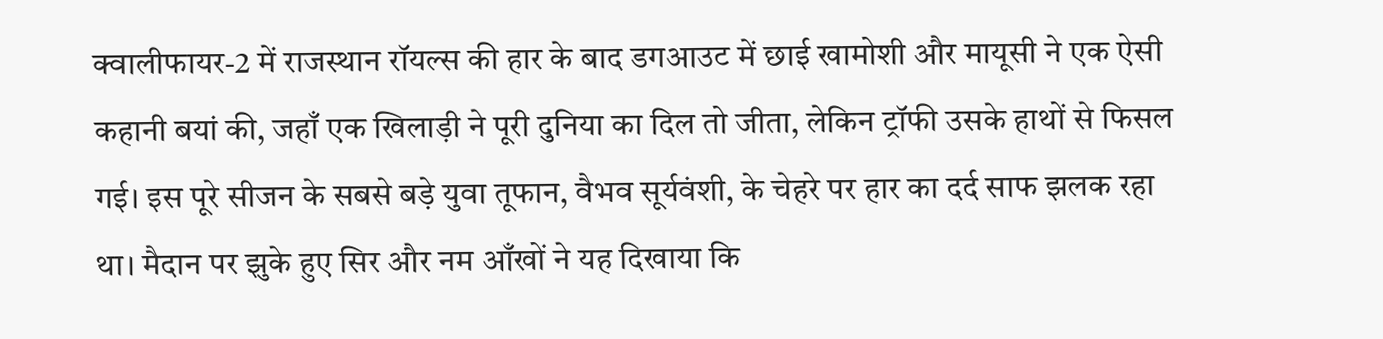क्वालीफायर-2 में राजस्थान रॉयल्स की हार के बाद डगआउट में छाई खामोशी और मायूसी ने एक ऐसी कहानी बयां की, जहाँ एक खिलाड़ी ने पूरी दुनिया का दिल तो जीता, लेकिन ट्रॉफी उसके हाथों से फिसल गई। इस पूरे सीजन के सबसे बड़े युवा तूफान, वैभव सूर्यवंशी, के चेहरे पर हार का दर्द साफ झलक रहा था। मैदान पर झुके हुए सिर और नम आँखों ने यह दिखाया कि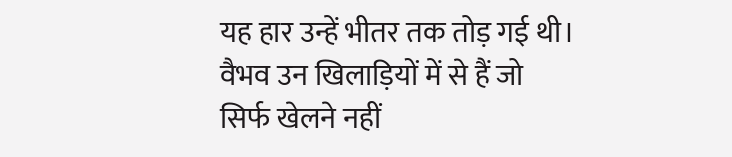यह हार उन्हें भीतर तक तोड़ गई थी। वैभव उन खिलाड़ियों में से हैं जो सिर्फ खेलने नहीं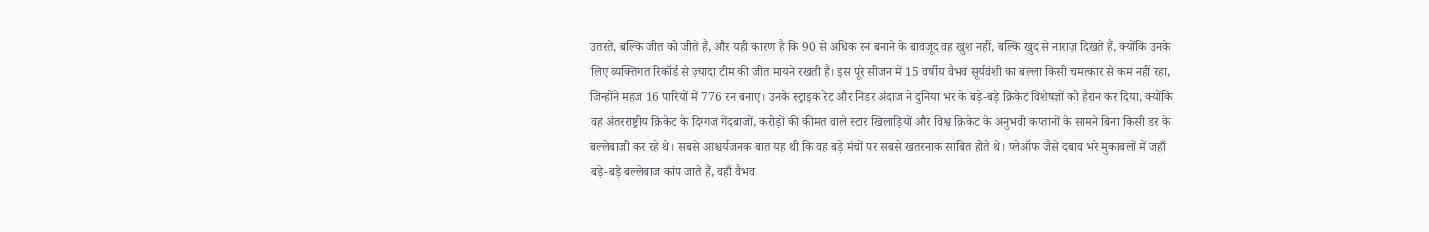उतरते, बल्कि जीत को जीते हैं, और यही कारण है कि 90 से अधिक रन बनाने के बावजूद वह खुश नहीं, बल्कि खुद से नाराज़ दिखते हैं, क्योंकि उनके लिए व्यक्तिगत रिकॉर्ड से ज़्यादा टीम की जीत मायने रखती है। इस पूरे सीजन में 15 वर्षीय वैभव सूर्यवंशी का बल्ला किसी चमत्कार से कम नहीं रहा, जिन्होंने महज 16 पारियों में 776 रन बनाए। उनके स्ट्राइक रेट और निडर अंदाज ने दुनिया भर के बड़े-बड़े क्रिकेट विशेषज्ञों को हैरान कर दिया, क्योंकि वह अंतरराष्ट्रीय क्रिकेट के दिग्गज गेंदबाजों, करोड़ों की कीमत वाले स्टार खिलाड़ियों और विश्व क्रिकेट के अनुभवी कप्तानों के सामने बिना किसी डर के बल्लेबाजी कर रहे थे। सबसे आश्चर्यजनक बात यह थी कि वह बड़े मंचों पर सबसे खतरनाक साबित होते थे। प्लेऑफ जैसे दबाव भरे मुकाबलों में जहाँ बड़े-बड़े बल्लेबाज कांप जाते हैं, वहाँ वैभव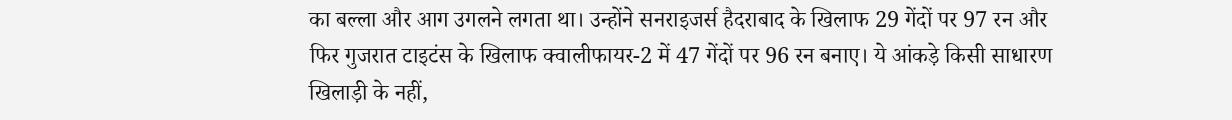का बल्ला और आग उगलने लगता था। उन्होंने सनराइजर्स हैदराबाद के खिलाफ 29 गेंदों पर 97 रन और फिर गुजरात टाइटंस के खिलाफ क्वालीफायर-2 में 47 गेंदों पर 96 रन बनाए। ये आंकड़े किसी साधारण खिलाड़ी के नहीं,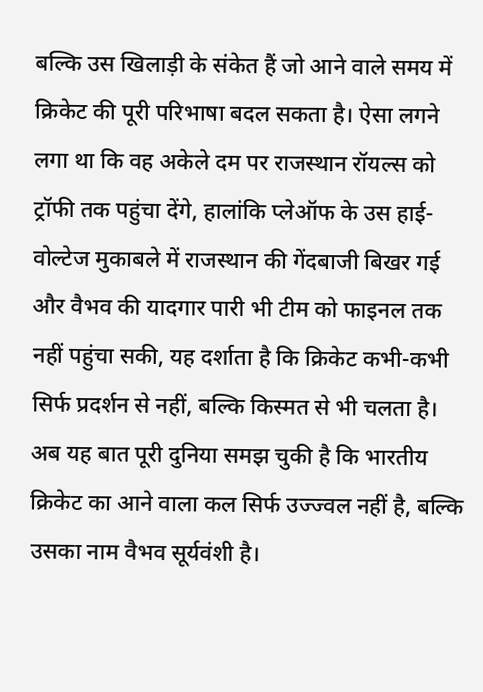बल्कि उस खिलाड़ी के संकेत हैं जो आने वाले समय में क्रिकेट की पूरी परिभाषा बदल सकता है। ऐसा लगने लगा था कि वह अकेले दम पर राजस्थान रॉयल्स को ट्रॉफी तक पहुंचा देंगे, हालांकि प्लेऑफ के उस हाई-वोल्टेज मुकाबले में राजस्थान की गेंदबाजी बिखर गई और वैभव की यादगार पारी भी टीम को फाइनल तक नहीं पहुंचा सकी, यह दर्शाता है कि क्रिकेट कभी-कभी सिर्फ प्रदर्शन से नहीं, बल्कि किस्मत से भी चलता है। अब यह बात पूरी दुनिया समझ चुकी है कि भारतीय क्रिकेट का आने वाला कल सिर्फ उज्ज्वल नहीं है, बल्कि उसका नाम वैभव सूर्यवंशी है।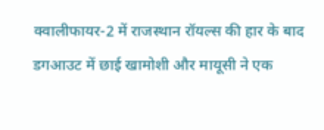क्वालीफायर-2 में राजस्थान रॉयल्स की हार के बाद डगआउट में छाई खामोशी और मायूसी ने एक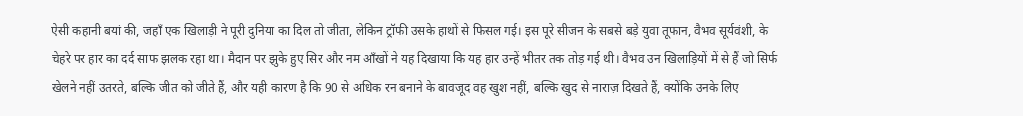ऐसी कहानी बयां की, जहाँ एक खिलाड़ी ने पूरी दुनिया का दिल तो जीता, लेकिन ट्रॉफी उसके हाथों से फिसल गई। इस पूरे सीजन के सबसे बड़े युवा तूफान, वैभव सूर्यवंशी, के चेहरे पर हार का दर्द साफ झलक रहा था। मैदान पर झुके हुए सिर और नम आँखों ने यह दिखाया कि यह हार उन्हें भीतर तक तोड़ गई थी। वैभव उन खिलाड़ियों में से हैं जो सिर्फ खेलने नहीं उतरते, बल्कि जीत को जीते हैं, और यही कारण है कि 90 से अधिक रन बनाने के बावजूद वह खुश नहीं, बल्कि खुद से नाराज़ दिखते हैं, क्योंकि उनके लिए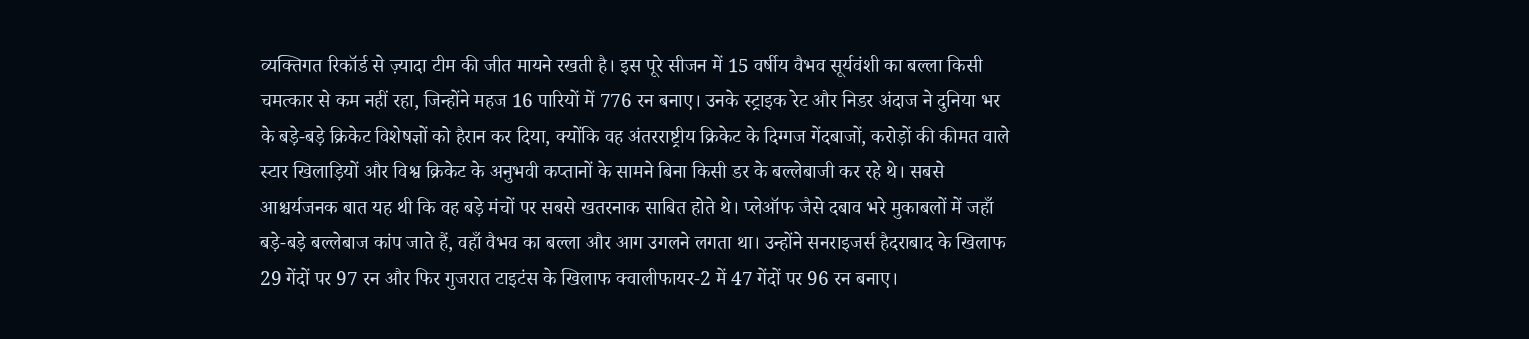व्यक्तिगत रिकॉर्ड से ज़्यादा टीम की जीत मायने रखती है। इस पूरे सीजन में 15 वर्षीय वैभव सूर्यवंशी का बल्ला किसी चमत्कार से कम नहीं रहा, जिन्होंने महज 16 पारियों में 776 रन बनाए। उनके स्ट्राइक रेट और निडर अंदाज ने दुनिया भर के बड़े-बड़े क्रिकेट विशेषज्ञों को हैरान कर दिया, क्योंकि वह अंतरराष्ट्रीय क्रिकेट के दिग्गज गेंदबाजों, करोड़ों की कीमत वाले स्टार खिलाड़ियों और विश्व क्रिकेट के अनुभवी कप्तानों के सामने बिना किसी डर के बल्लेबाजी कर रहे थे। सबसे आश्चर्यजनक बात यह थी कि वह बड़े मंचों पर सबसे खतरनाक साबित होते थे। प्लेऑफ जैसे दबाव भरे मुकाबलों में जहाँ बड़े-बड़े बल्लेबाज कांप जाते हैं, वहाँ वैभव का बल्ला और आग उगलने लगता था। उन्होंने सनराइजर्स हैदराबाद के खिलाफ 29 गेंदों पर 97 रन और फिर गुजरात टाइटंस के खिलाफ क्वालीफायर-2 में 47 गेंदों पर 96 रन बनाए।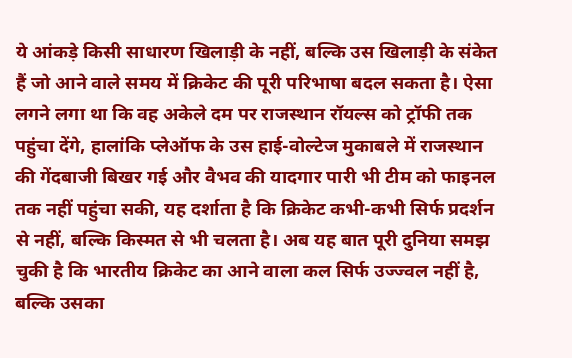ये आंकड़े किसी साधारण खिलाड़ी के नहीं, बल्कि उस खिलाड़ी के संकेत हैं जो आने वाले समय में क्रिकेट की पूरी परिभाषा बदल सकता है। ऐसा लगने लगा था कि वह अकेले दम पर राजस्थान रॉयल्स को ट्रॉफी तक पहुंचा देंगे, हालांकि प्लेऑफ के उस हाई-वोल्टेज मुकाबले में राजस्थान की गेंदबाजी बिखर गई और वैभव की यादगार पारी भी टीम को फाइनल तक नहीं पहुंचा सकी, यह दर्शाता है कि क्रिकेट कभी-कभी सिर्फ प्रदर्शन से नहीं, बल्कि किस्मत से भी चलता है। अब यह बात पूरी दुनिया समझ चुकी है कि भारतीय क्रिकेट का आने वाला कल सिर्फ उज्ज्वल नहीं है, बल्कि उसका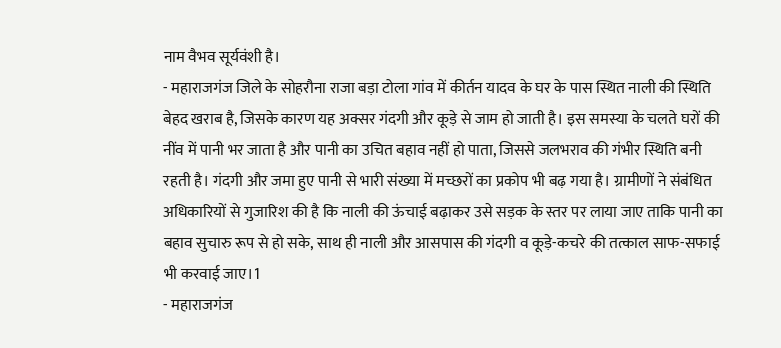नाम वैभव सूर्यवंशी है।
- महाराजगंज जिले के सोहरौना राजा बड़ा टोला गांव में कीर्तन यादव के घर के पास स्थित नाली की स्थिति बेहद खराब है, जिसके कारण यह अक्सर गंदगी और कूड़े से जाम हो जाती है। इस समस्या के चलते घरों की नींव में पानी भर जाता है और पानी का उचित बहाव नहीं हो पाता, जिससे जलभराव की गंभीर स्थिति बनी रहती है। गंदगी और जमा हुए पानी से भारी संख्या में मच्छरों का प्रकोप भी बढ़ गया है। ग्रामीणों ने संबंधित अधिकारियों से गुजारिश की है कि नाली की ऊंचाई बढ़ाकर उसे सड़क के स्तर पर लाया जाए ताकि पानी का बहाव सुचारु रूप से हो सके, साथ ही नाली और आसपास की गंदगी व कूड़े-कचरे की तत्काल साफ-सफाई भी करवाई जाए।1
- महाराजगंज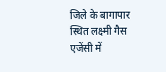जिले के बागापार स्थित लक्ष्मी गैस एजेंसी में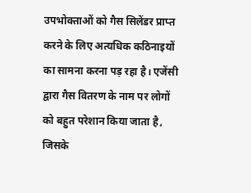उपभोक्ताओं को गैस सिलेंडर प्राप्त करने के लिए अत्यधिक कठिनाइयों का सामना करना पड़ रहा है। एजेंसी द्वारा गैस वितरण के नाम पर लोगों को बहुत परेशान किया जाता है, जिसके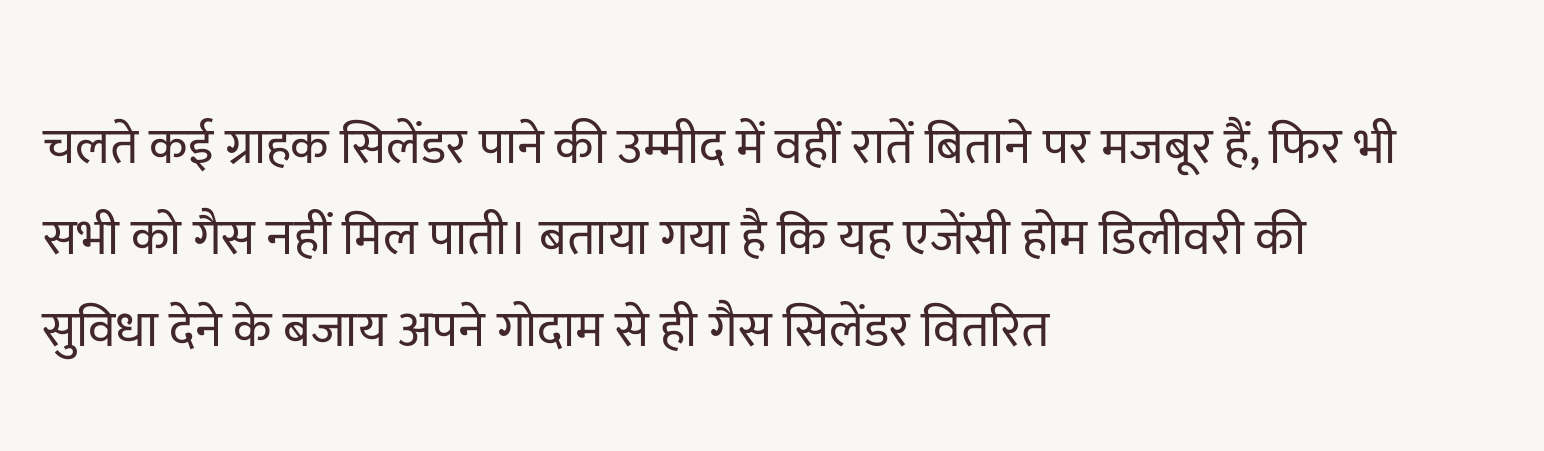चलते कई ग्राहक सिलेंडर पाने की उम्मीद में वहीं रातें बिताने पर मजबूर हैं, फिर भी सभी को गैस नहीं मिल पाती। बताया गया है कि यह एजेंसी होम डिलीवरी की सुविधा देने के बजाय अपने गोदाम से ही गैस सिलेंडर वितरित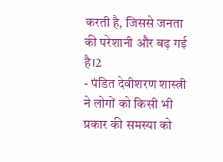करती है, जिससे जनता की परेशानी और बढ़ गई है।2
- पंडित देवीशरण शास्त्री ने लोगों को किसी भी प्रकार की समस्या को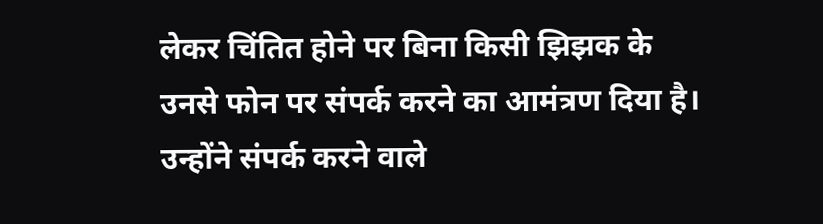लेकर चिंतित होने पर बिना किसी झिझक के उनसे फोन पर संपर्क करने का आमंत्रण दिया है। उन्होंने संपर्क करने वाले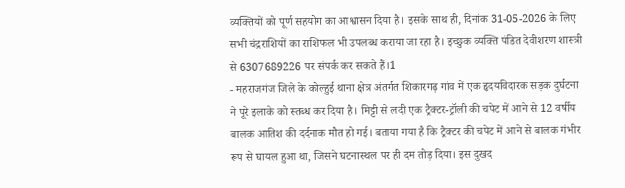व्यक्तियों को पूर्ण सहयोग का आश्वासन दिया है। इसके साथ ही, दिनांक 31-05-2026 के लिए सभी चंद्रराशियों का राशिफल भी उपलब्ध कराया जा रहा है। इच्छुक व्यक्ति पंडित देवीशरण शास्त्री से 6307689226 पर संपर्क कर सकते हैं।1
- महराजगंज जिले के कोल्हुई थाना क्षेत्र अंतर्गत शिकारगढ़ गांव में एक हृदयविदारक सड़क दुर्घटना ने पूरे इलाके को स्तब्ध कर दिया है। मिट्टी से लदी एक ट्रैक्टर-ट्रॉली की चपेट में आने से 12 वर्षीय बालक आतिश की दर्दनाक मौत हो गई। बताया गया है कि ट्रैक्टर की चपेट में आने से बालक गंभीर रूप से घायल हुआ था, जिसने घटनास्थल पर ही दम तोड़ दिया। इस दुखद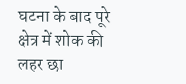घटना के बाद पूरे क्षेत्र में शोक की लहर छा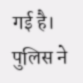गई है। पुलिस ने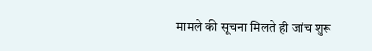मामले की सूचना मिलते ही जांच शुरू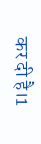कर दी है।1